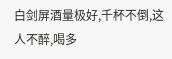白剑屏酒量极好,千杯不倒,这人不醉,喝多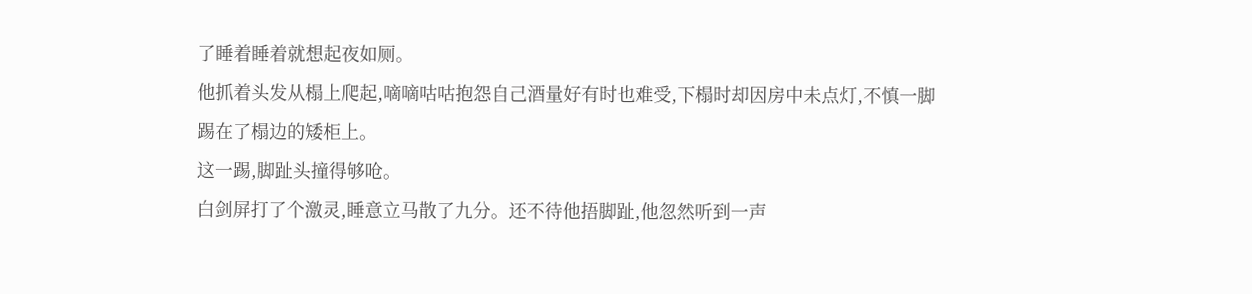了睡着睡着就想起夜如厕。
他抓着头发从榻上爬起,嘀嘀咕咕抱怨自己酒量好有时也难受,下榻时却因房中未点灯,不慎一脚踢在了榻边的矮柜上。
这一踢,脚趾头撞得够呛。
白剑屏打了个激灵,睡意立马散了九分。还不待他捂脚趾,他忽然听到一声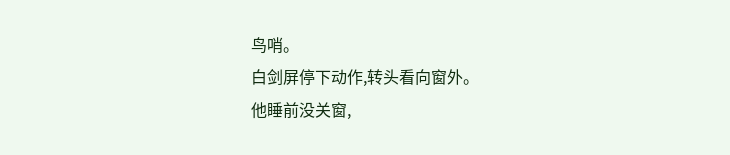鸟哨。
白剑屏停下动作,转头看向窗外。
他睡前没关窗,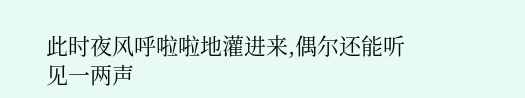此时夜风呼啦啦地灌进来,偶尔还能听见一两声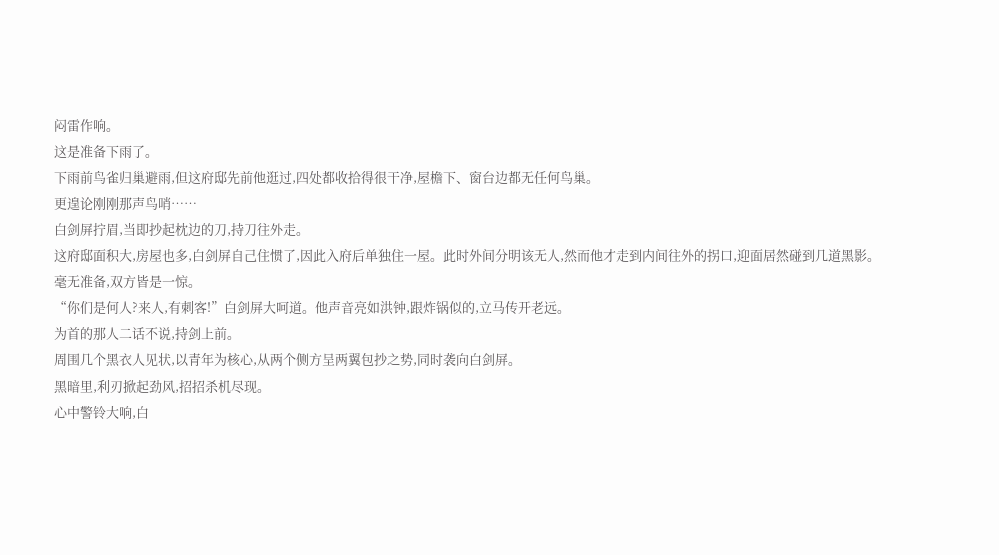闷雷作响。
这是准备下雨了。
下雨前鸟雀归巢避雨,但这府邸先前他逛过,四处都收拾得很干净,屋檐下、窗台边都无任何鸟巢。
更遑论刚刚那声鸟哨……
白剑屏拧眉,当即抄起枕边的刀,持刀往外走。
这府邸面积大,房屋也多,白剑屏自己住惯了,因此入府后单独住一屋。此时外间分明该无人,然而他才走到内间往外的拐口,迎面居然碰到几道黑影。
毫无准备,双方皆是一惊。
“你们是何人?来人,有刺客!”白剑屏大呵道。他声音亮如洪钟,跟炸锅似的,立马传开老远。
为首的那人二话不说,持剑上前。
周围几个黑衣人见状,以青年为核心,从两个侧方呈两翼包抄之势,同时袭向白剑屏。
黑暗里,利刃掀起劲风,招招杀机尽现。
心中警铃大响,白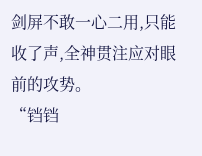剑屏不敢一心二用,只能收了声,全神贯注应对眼前的攻势。
“铛铛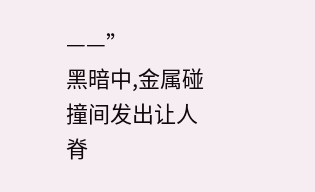——”
黑暗中,金属碰撞间发出让人脊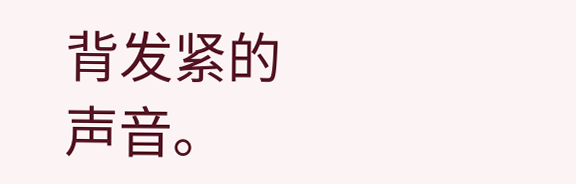背发紧的声音。